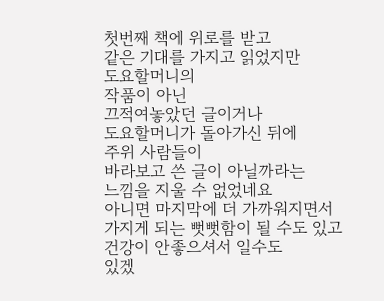첫번째 책에 위로를 받고
같은 기대를 가지고 읽었지만
도요할머니의
작품이 아닌
끄적여놓았던 글이거나
도요할머니가 돌아가신 뒤에
주위 사람들이
바라보고 쓴 글이 아닐까라는
느낌을 지울 수 없었네요
아니면 마지막에 더 가까워지면서
가지게 되는 뻣뻣함이 될 수도 있고
건강이 안좋으셔서 일수도
있겠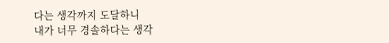다는 생각까지 도달하니
내가 너무 경솔하다는 생각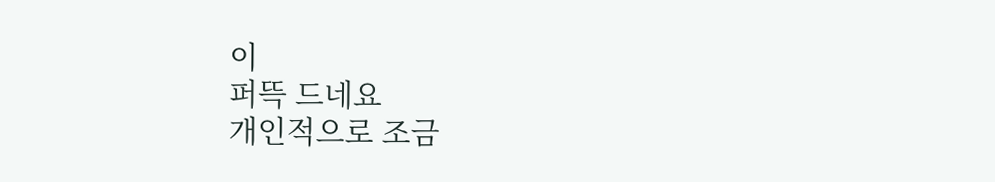이
퍼뜩 드네요
개인적으로 조금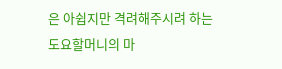은 아쉽지만 격려해주시려 하는
도요할머니의 마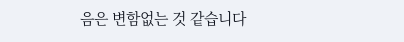음은 변함없는 것 같습니다